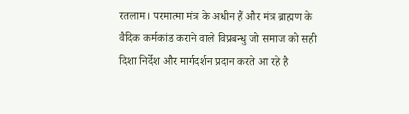रतलाम। परमात्मा मंत्र के अधीन हैं और मंत्र ब्राह्मण के वैदिक कर्मकांड कराने वाले विप्रबन्धु जो समाज को सही दिशा निर्देश और मार्गदर्शन प्रदान करते आ रहे है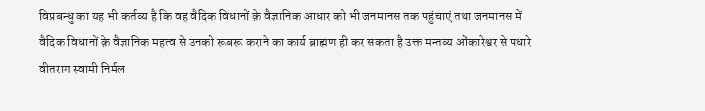विप्रबन्धु का यह भी कर्तव्य है कि वह वैदिक विधानों क़े वैज्ञानिक आधार को भी जनमानस तक पहुंचाएं तथा जनमानस में वैदिक विधानों क़े वैज्ञानिक महत्व से उनको रूबरू कराने का कार्य ब्राह्मण ही कर सकता है उक्त मन्तव्य ओंकारेश्वर से पधारे वीतराग स्वामी निर्मल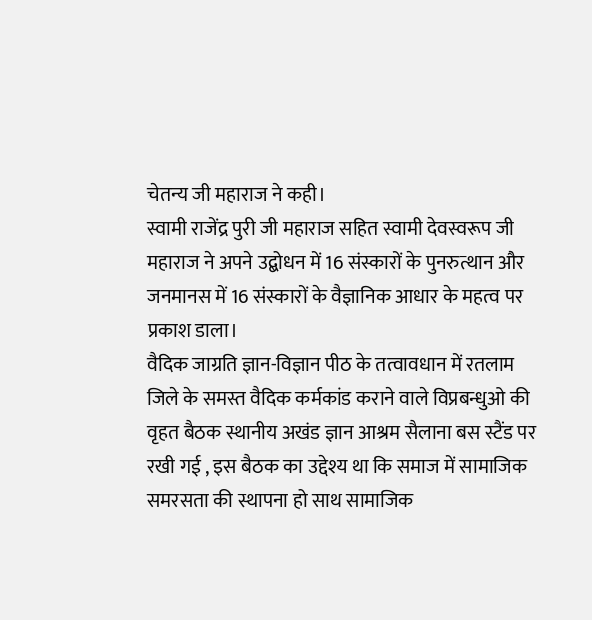चेतन्य जी महाराज ने कही।
स्वामी राजेंद्र पुरी जी महाराज सहित स्वामी देवस्वरूप जी महाराज ने अपने उद्बोधन में 16 संस्कारों के पुनरुत्थान और जनमानस में 16 संस्कारों के वैज्ञानिक आधार के महत्व पर प्रकाश डाला।
वैदिक जाग्रति ज्ञान-विज्ञान पीठ के तत्वावधान में रतलाम जिले के समस्त वैदिक कर्मकांड कराने वाले विप्रबन्धुओ की वृहत बैठक स्थानीय अखंड ज्ञान आश्रम सैलाना बस स्टैंड पर रखी गई , इस बैठक का उद्देश्य था कि समाज में सामाजिक समरसता की स्थापना हो साथ सामाजिक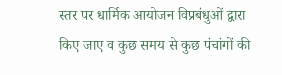स्तर पर धार्मिक आयोजन विप्रबंधुओं द्वारा किए जाए व कुछ समय से कुछ पंचांगों की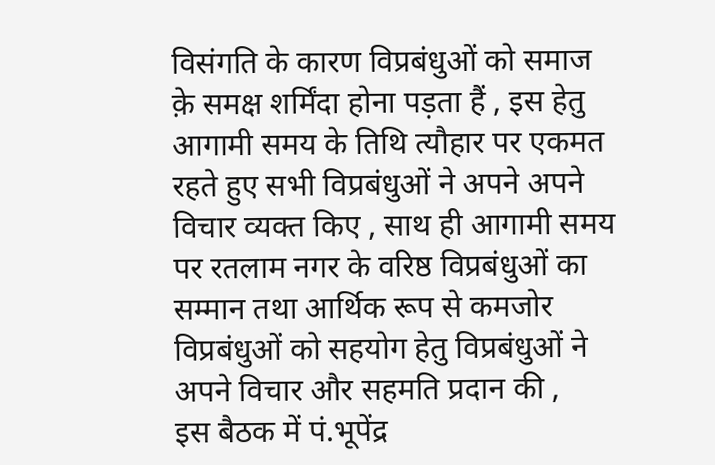विसंगति के कारण विप्रबंधुओं को समाज क़े समक्ष शर्मिंदा होना पड़ता हैं , इस हेतु आगामी समय के तिथि त्यौहार पर एकमत रहते हुए सभी विप्रबंधुओं ने अपने अपने विचार व्यक्त किए , साथ ही आगामी समय पर रतलाम नगर के वरिष्ठ विप्रबंधुओं का सम्मान तथा आर्थिक रूप से कमजोर विप्रबंधुओं को सहयोग हेतु विप्रबंधुओं ने अपने विचार और सहमति प्रदान की ,
इस बैठक में पं.भूपेंद्र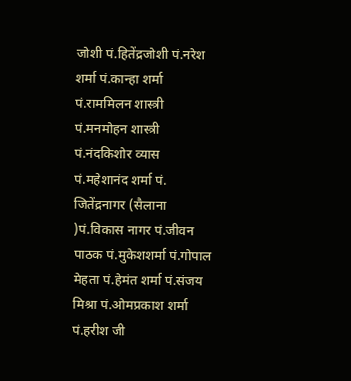जोशी पं.हितेंद्रजोशी पं.नरेश शर्मा पं.कान्हा शर्मा पं.राममिलन शास्त्री पं.मनमोहन शास्त्री पं.नंदकिशोर व्यास पं.महेशानंद शर्मा पं. जितेंद्रनागर (सैलाना )पं.विकास नागर पं.जीवन पाठक पं.मुकेशशर्मा पं.गोपाल मेहता पं.हेमंत शर्मा पं.संजय मिश्रा पं.ओमप्रकाश शर्मा पं.हरीश जी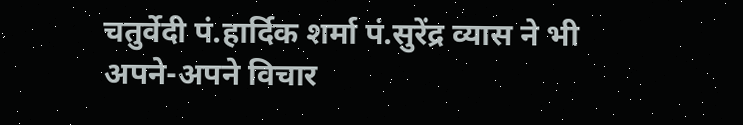चतुर्वेदी पं.हार्दिक शर्मा पं.सुरेंद्र व्यास ने भी अपने-अपने विचार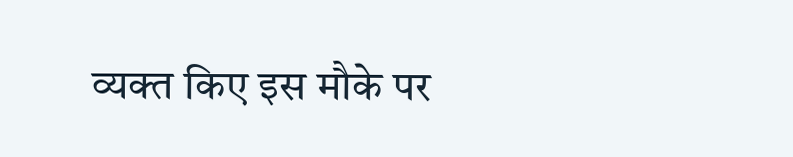व्यक्त किए इस मौके पर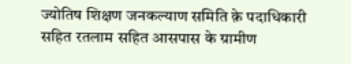ज्योतिष शिक्षण जनकल्याण समिति क़े पदाधिकारी सहित रतलाम सहित आसपास के ग्रामीण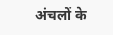अंचलों के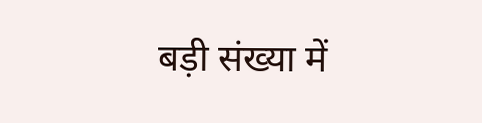बड़ी संख्या में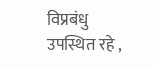विप्रबंधु उपस्थित रहे ,